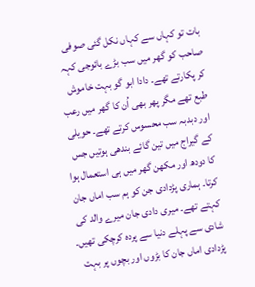بات تو کہاں سے کہاں نکل گئی صوفی صاحب کو گھر میں سب بڑے بائوجی کہہ کر پکارتے تھے۔ دادا ابو گو بہت خاموش طبع تھے مگر پھر بھی اُن کا گھر میں رعب اور دبدبہ سب محسوس کرتے تھے۔ حویلی کے گیراج میں تین گائے بندھی ہوتیں جس کا دودھ اور مکھن گھر میں ہی استعمال ہوا کرتا۔ ہماری پڑدادی جن کو ہم سب اماں جان کہتے تھے۔ میری دادی جان میرے والد کی شادی سے پہلے دنیا سے پردہ کرچکی تھیں۔ پڑدادی اماں جان کا بڑوں اور بچوں پر بہت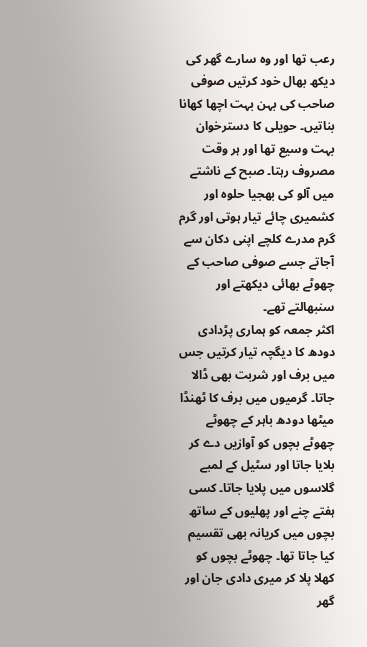رعب تھا اور وہ سارے گھر کی دیکھ بھال خود کرتیں صوفی صاحب کی بہن بہت اچھا کھانا بناتیں۔ حویلی کا دسترخوان بہت وسیع تھا اور ہر وقت مصروف رہتا۔ صبح کے ناشتے میں آلو کی بھجیا حلوہ اور کشمیری چائے تیار ہوتی اور گرم گرم مدرے کلچے اپنی دکان سے آجاتے جسے صوفی صاحب کے چھوٹے بھائی دیکھتے اور سنبھالتے تھے۔
اکثر جمعہ کو ہماری پڑدادی دودھ کا دیگچہ تیار کرتیں جس میں برف اور شربت بھی ڈالا جاتا۔ گرمیوں میں برف کا ٹھنڈا میٹھا دودھ باہر کے چھوٹے چھوٹے بچوں کو آوازیں دے کر بلایا جاتا اور سٹیل کے لمبے گلاسوں میں پلایا جاتا۔ کسی ہفتے چنے اور پھلیوں کے ساتھ بچوں میں کریانہ بھی تقسیم کیا جاتا تھا۔ چھوٹے بچوں کو کھلا پلا کر میری دادی جان اور گھر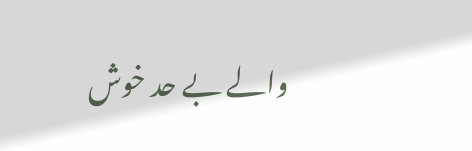والے بے حد خوش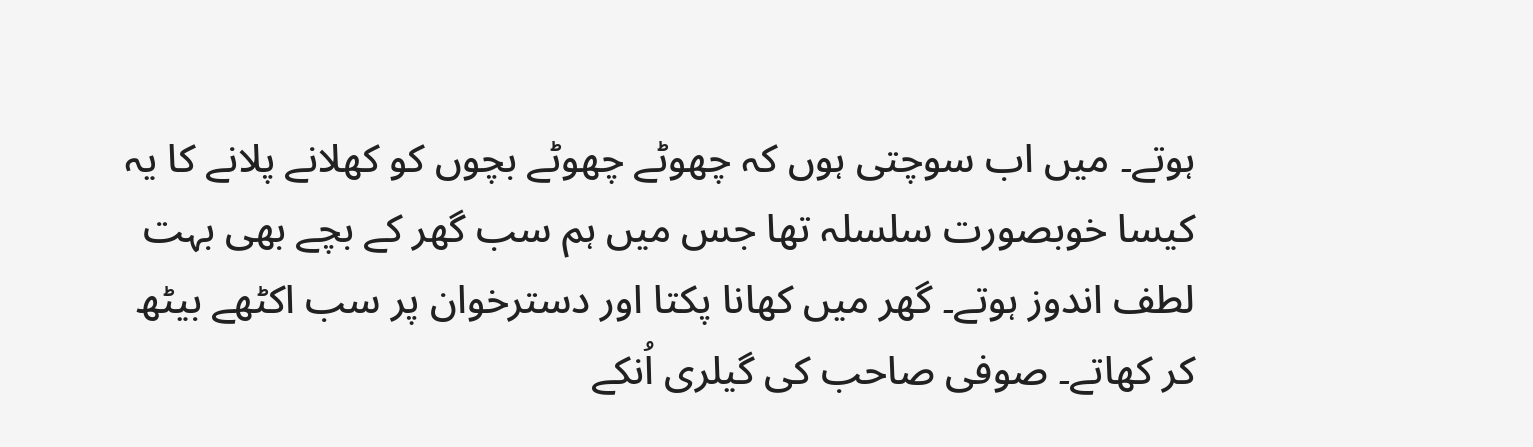ہوتے۔ میں اب سوچتی ہوں کہ چھوٹے چھوٹے بچوں کو کھلانے پلانے کا یہ کیسا خوبصورت سلسلہ تھا جس میں ہم سب گھر کے بچے بھی بہت لطف اندوز ہوتے۔ گھر میں کھانا پکتا اور دسترخوان پر سب اکٹھے بیٹھ کر کھاتے۔ صوفی صاحب کی گیلری اُنکے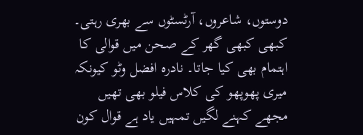دوستوں، شاعروں، آرٹسٹوں سے بھری رہتی۔ کبھی کبھی گھر کے صحن میں قوالی کا اہتمام بھی کیا جاتا۔ نادرہ افضل وٹو کیونکہ میری پھوپھو کی کلاس فیلو بھی تھیں مجھے کہنے لگیں تمہیں یاد ہے قوال کون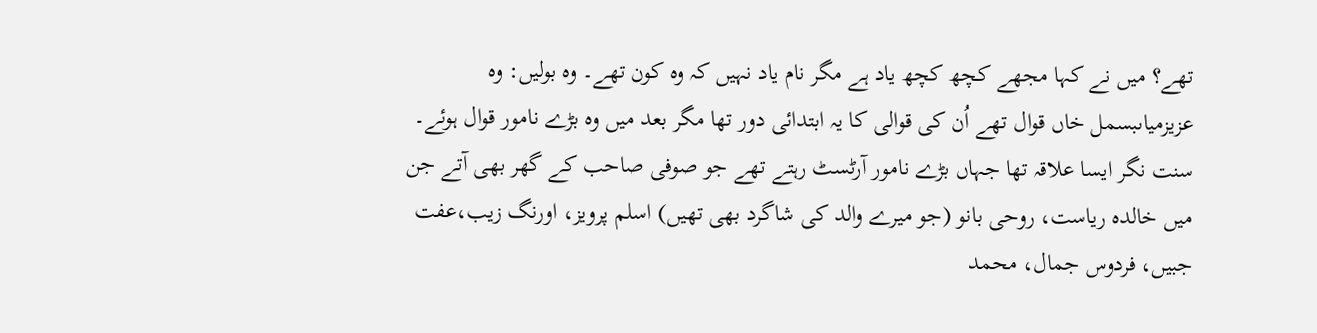تھے؟ میں نے کہا مجھے کچھ کچھ یاد ہے مگر نام یاد نہیں کہ وہ کون تھے۔ وہ بولیں: وہ عزیزمیاںبسمل خاں قوال تھے اُن کی قوالی کا یہ ابتدائی دور تھا مگر بعد میں وہ بڑے نامور قوال ہوئے۔ سنت نگر ایسا علاقہ تھا جہاں بڑے نامور آرٹسٹ رہتے تھے جو صوفی صاحب کے گھر بھی آتے جن میں خالدہ ریاست، روحی بانو (جو میرے والد کی شاگرد بھی تھیں) اسلم پرویز، اورنگ زیب،عفت جبیں، فردوس جمال، محمد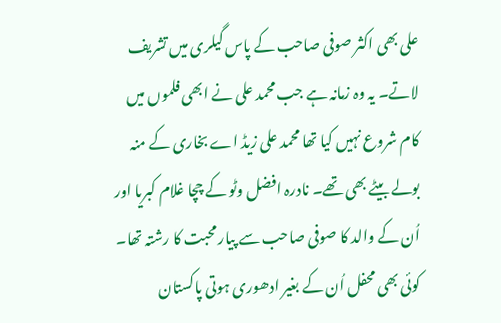علی بھی اکثر صوفی صاحب کے پاس گیلری میں تشریف لاتے۔ یہ وہ زمانہ ہے جب محمد علی نے ابھی فلموں میں کام شروع نہیں کیا تھا محمد علی زیڈ اے بخاری کے منہ بولے بیٹے بھی تھے۔ نادرہ افضل وٹو کے چچا غلام کبریا اور اُن کے والد کا صوفی صاحب سے پیار محبت کا رشتہ تھا۔ کوئی بھی محفل اُن کے بغیر ادھوری ہوتی پاکستان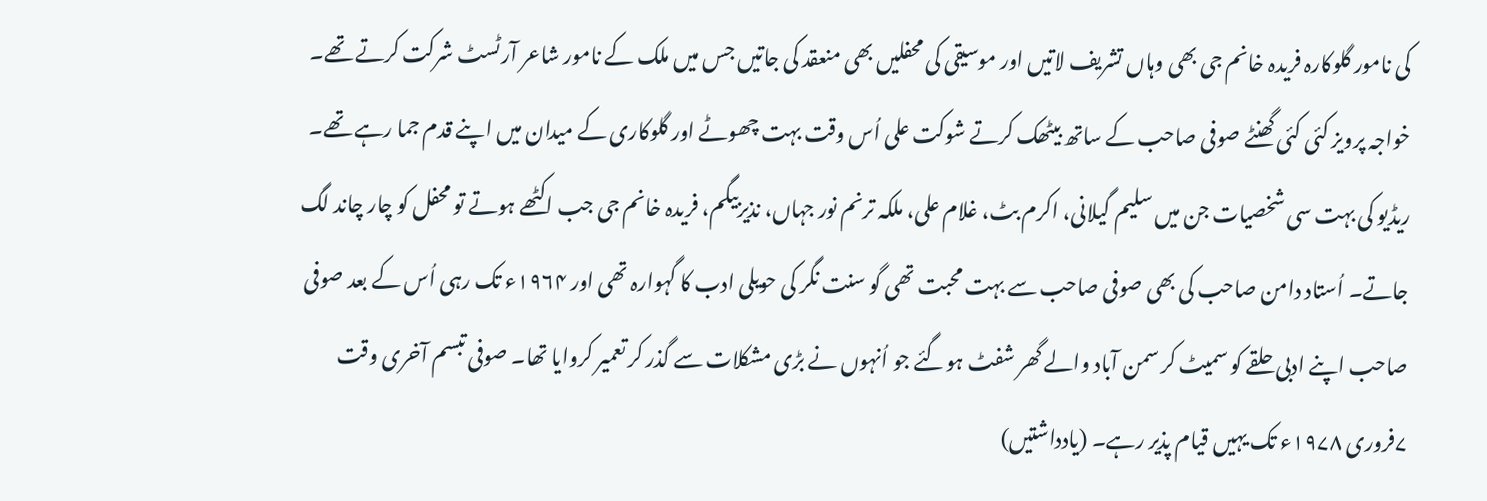کی نامور گلوکارہ فریدہ خانم جی بھی وہاں تشریف لاتیں اور موسیقی کی محفلیں بھی منعقد کی جاتیں جس میں ملک کے نامور شاعر آرٹسٹ شرکت کرتے تھے۔ خواجہ پرویز کئی کئی گھنٹے صوفی صاحب کے ساتھ بیٹھک کرتے شوکت علی اُس وقت بہت چھوٹے اور گلوکاری کے میدان میں اپنے قدم جما رہے تھے۔ ریڈیو کی بہت سی شخصیات جن میں سلیم گیلانی، اکرم بٹ، غلام علی، ملکہ ترنم نور جہاں، نذیربیگم، فریدہ خانم جی جب اکٹھے ہوتے تو محفل کو چار چاند لگ جاتے۔ اُستاد دامن صاحب کی بھی صوفی صاحب سے بہت محبت تھی گو سنت نگر کی حویلی ادب کا گہوارہ تھی اور ۱۹۶۴ء تک رہی اُس کے بعد صوفی صاحب اپنے ادبی حلقے کو سمیٹ کر سمن آباد والے گھر شفٹ ہوگئے جو اُنہوں نے بڑی مشکلات سے گذر کر تعمیر کروایا تھا۔ صوفی تبسم آخری وقت ۷فروری ۱۹۷۸ء تک یہیں قیام پذیر رہے۔ (یادداشتیں)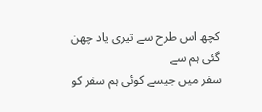کچھ اس طرح سے تیری یاد چھن گئی ہم سے
سفر میں جیسے کوئی ہم سفر کو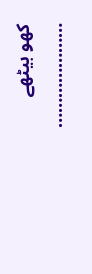کھو بیٹھے
…………………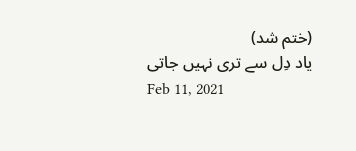(ختم شد)
یاد دِل سے تری نہیں جاتی
Feb 11, 2021